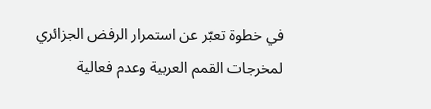في خطوة تعبّر عن استمرار الرفض الجزائري لمخرجات القمم العربية وعدم فعالية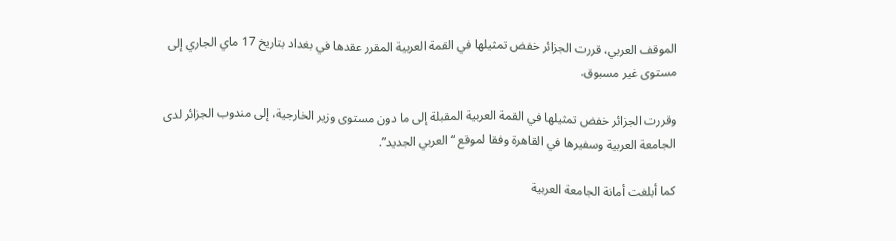الموقف العربي، قررت الجزائر خفض تمثيلها في القمة العربية المقرر عقدها في بغداد بتاريخ 17 ماي الجاري إلى مستوى غير مسبوق.

وقررت الجزائر خفض تمثيلها في القمة العربية المقبلة إلى ما دون مستوى وزير الخارجية، إلى مندوب الجزائر لدى الجامعة العربية وسفيرها في القاهرة وفقا لموقع “العربي الجديد”.

كما أبلغت أمانة الجامعة العربية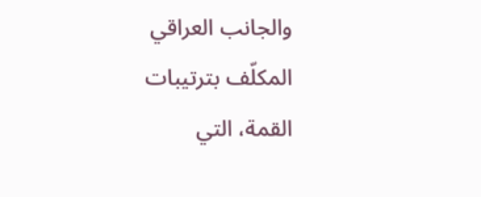والجانب العراقي المكلّف بترتيبات القمة، التي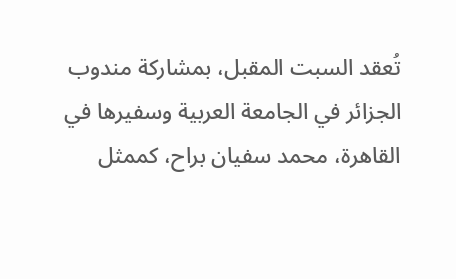تُعقد السبت المقبل، بمشاركة مندوب الجزائر في الجامعة العربية وسفيرها في القاهرة، محمد سفيان براح، كممثل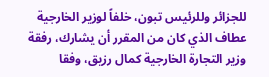للجزائر وللرئيس تبون، خلفاً لوزير الخارجية عطاف الذي كان من المقرر أن يشارك، رفقة وزير التجارة الخارجية كمال رزيق، وفقا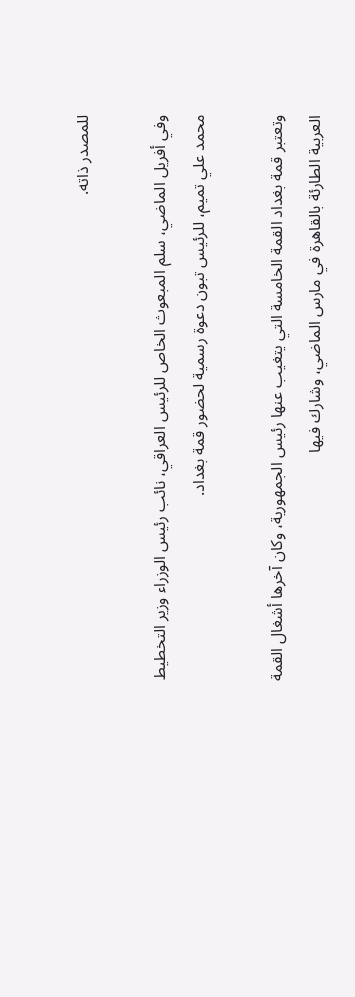للمصدر ذاته.

وفي أفريل الماضي، سلم المبعوث الخاص للرئيس العراقي، نائب رئيس الوزراء وزير التخطيط محمد علي تميم، للرئيس تبون دعوة رسمية لحضور قمة بغداد.

وتعتبر قمة بغداد القمة الخامسة التي يتغيب عنها رئيس الجمهورية، وكان آخرها أشغال القمة العربية الطارئة بالقاهرة في مارس الماضي، وشارك فيها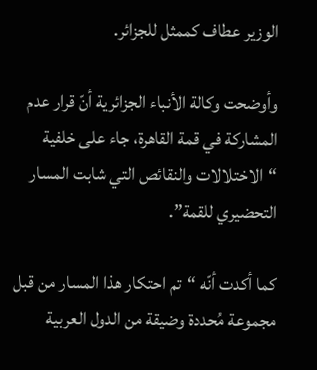الوزير عطاف كممثل للجزائر.

وأوضحت وكالة الأنباء الجزائرية أنّ قرار عدم المشاركة في قمة القاهرة، جاء على خلفية “الاختلالات والنقائص التي شابت المسار التحضيري للقمة”.

كما أكدت أنّه “تم احتكار هذا المسار من قبل مجموعة مُحددة وضيقة من الدول العربية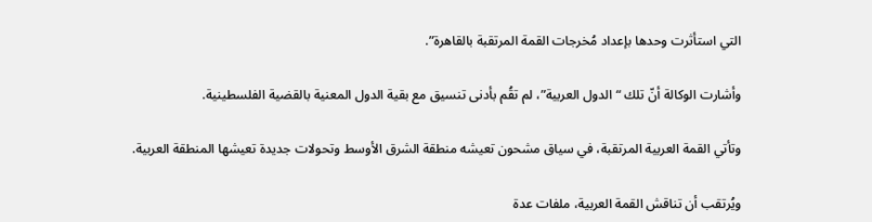التي استأثرت وحدها بإعداد مُخرجات القمة المرتقبة بالقاهرة”.

وأشارت الوكالة أنّ تلك “الدول العربية”، لم تقُم بأدنى تنسيق مع بقية الدول المعنية بالقضية الفلسطينية.

وتأتي القمة العربية المرتقبة، في سياق مشحون تعيشه منطقة الشرق الأوسط وتحولات جديدة تعيشها المنطقة العربية.

ويُرتقب أن تناقش القمة العربية، ملفات عدة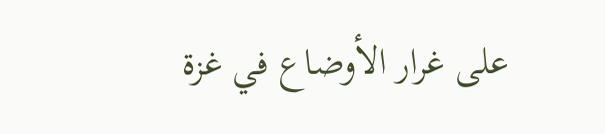على غرار الأوضاع في غزة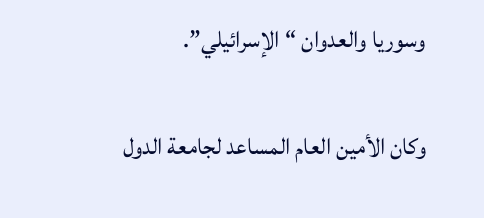وسوريا والعدوان “الإسرائيلي”.

وكان الأمين العام المساعد لجامعة الدول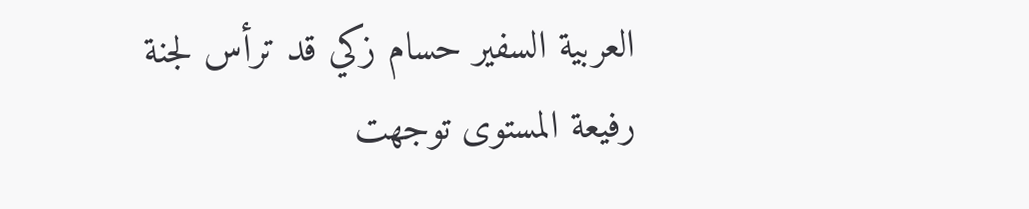العربية السفير حسام زكي قد ترأس لجنة رفيعة المستوى توجهت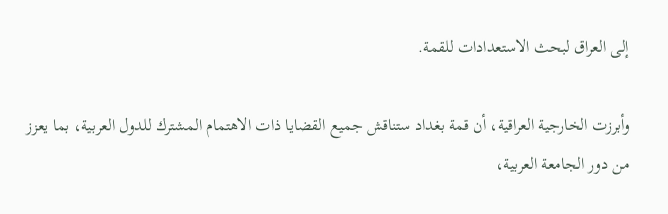إلى العراق لبحث الاستعدادات للقمة.

وأبرزت الخارجية العراقية، أن قمة بغداد ستناقش جميع القضايا ذات الاهتمام المشترك للدول العربية، بما يعزز من دور الجامعة العربية،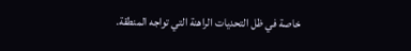خاصة في ظل التحديات الراهنة التي تواجه المنطقة.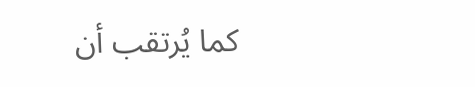كما يُرتقب أن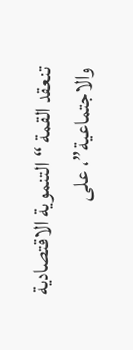تنعقد القمة “التنموية الاقتصادية والاجتماعية”، على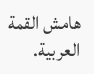هامش القمة العربية.